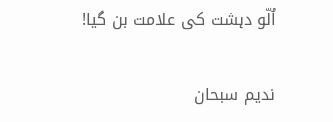اُلّو دہشت کی علامت بن گیا!

ندیم سبحان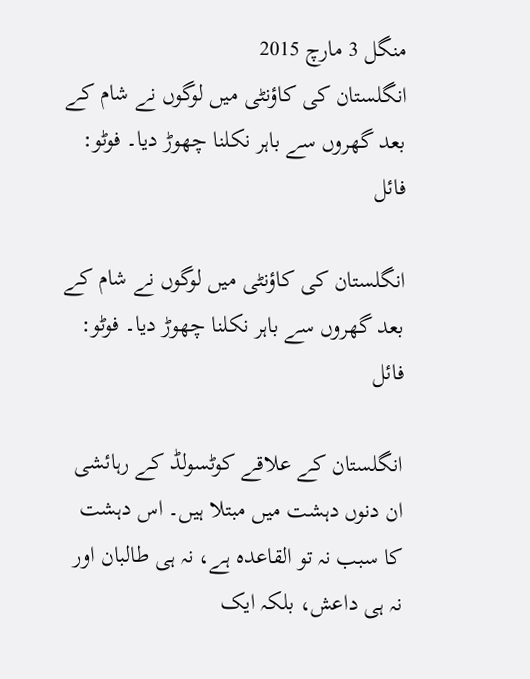منگل 3 مارچ 2015
انگلستان کی کاؤنٹی میں لوگوں نے شام کے بعد گھروں سے باہر نکلنا چھوڑ دیا۔ فوٹو: فائل

انگلستان کی کاؤنٹی میں لوگوں نے شام کے بعد گھروں سے باہر نکلنا چھوڑ دیا۔ فوٹو: فائل

انگلستان کے علاقے کوٹسولڈ کے رہائشی ان دنوں دہشت میں مبتلا ہیں۔ اس دہشت کا سبب نہ تو القاعدہ ہے، نہ ہی طالبان اور نہ ہی داعش، بلکہ ایک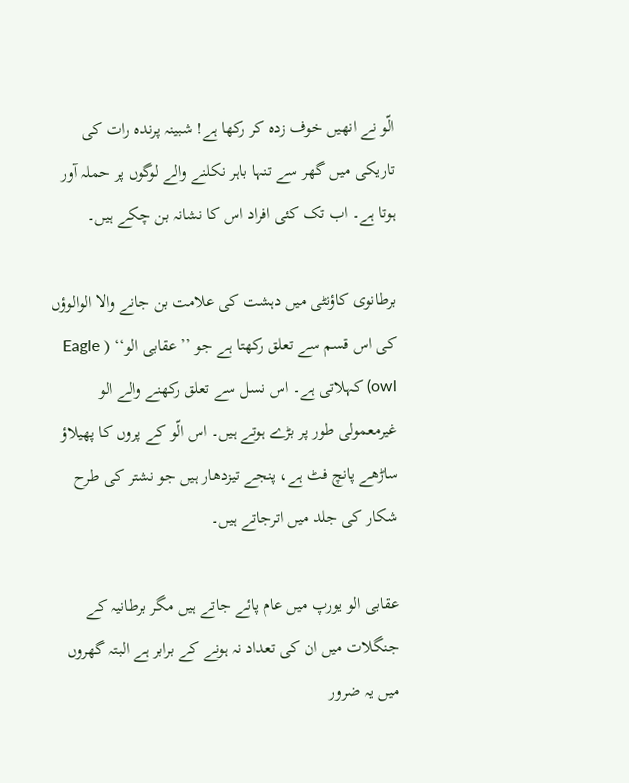الّو نے انھیں خوف زدہ کر رکھا ہے! شبینہ پرندہ رات کی تاریکی میں گھر سے تنہا باہر نکلنے والے لوگوں پر حملہ آور ہوتا ہے۔ اب تک کئی افراد اس کا نشانہ بن چکے ہیں۔

برطانوی کاؤنٹی میں دہشت کی علامت بن جانے والا الوالوؤں کی اس قسم سے تعلق رکھتا ہے جو ’’ عقابی الو‘‘ ( Eagle owl) کہلاتی ہے۔ اس نسل سے تعلق رکھنے والے الو غیرمعمولی طور پر بڑے ہوتے ہیں۔ اس الّو کے پروں کا پھیلاؤ ساڑھے پانچ فٹ ہے، پنجے تیزدھار ہیں جو نشتر کی طرح شکار کی جلد میں اترجاتے ہیں۔

عقابی الو یورپ میں عام پائے جاتے ہیں مگر برطانیہ کے جنگلات میں ان کی تعداد نہ ہونے کے برابر ہے البتہ گھروں میں یہ ضرور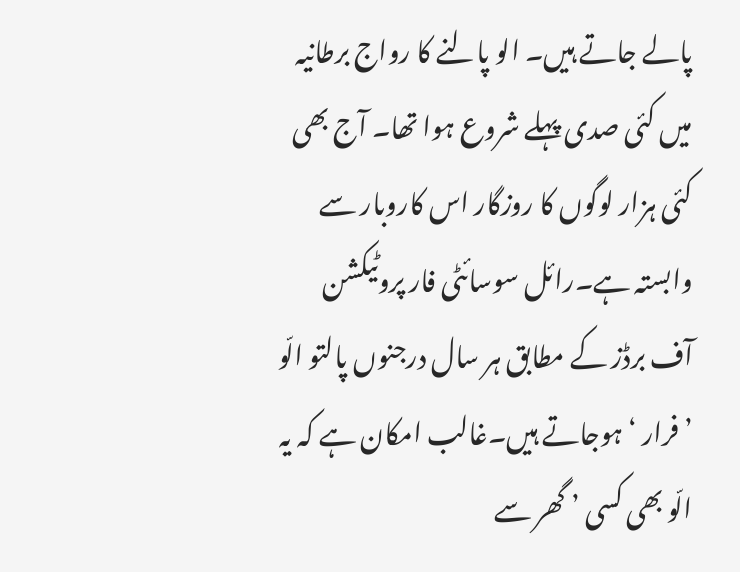پالے جاتے ہیں۔ الو پالنے کا رواج برطانیہ میں کئی صدی پہلے شروع ہوا تھا۔ آج بھی کئی ہزار لوگوں کا روزگار اس کاروبار سے وابستہ ہے۔رائل سوسائٹی فار پروٹیکشن آف برڈز کے مطابق ہر سال درجنوں پالتو الّو ’ فرار ‘ ہوجاتے ہیں۔غالب امکان ہے کہ یہ الّو بھی کسی ’ گھر سے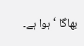بھاگا ‘ ہوا ہے۔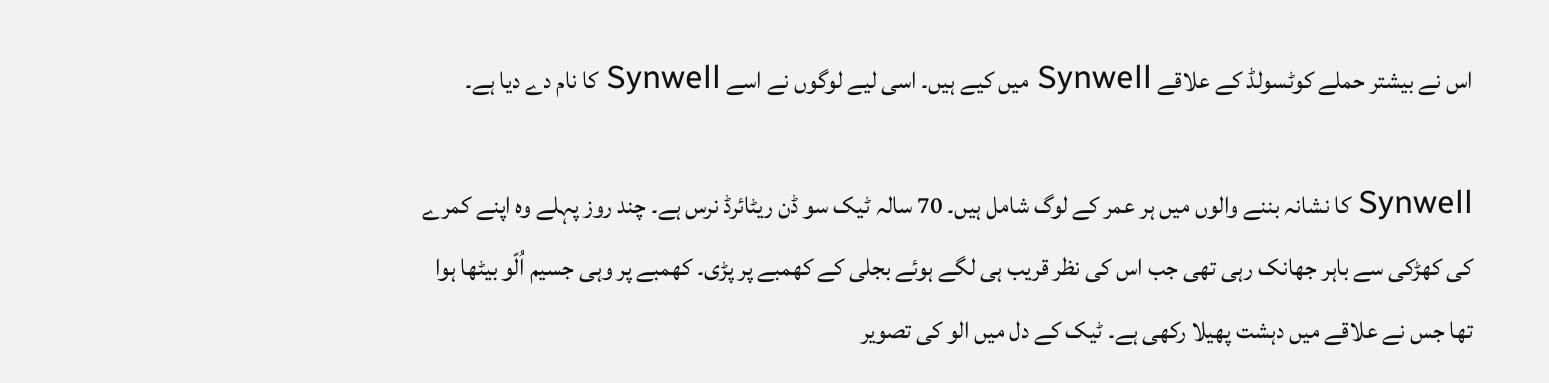اس نے بیشتر حملے کوٹسولڈ کے علاقے Synwell میں کیے ہیں۔ اسی لیے لوگوں نے اسے Synwell کا نام دے دیا ہے۔

Synwell کا نشانہ بننے والوں میں ہر عمر کے لوگ شامل ہیں۔ 70 سالہ ٹیک سو ڈن ریٹائرڈ نرس ہے۔ چند روز پہلے وہ اپنے کمرے کی کھڑکی سے باہر جھانک رہی تھی جب اس کی نظر قریب ہی لگے ہوئے بجلی کے کھمبے پر پڑی۔ کھمبے پر وہی جسیم اُلّو بیٹھا ہوا تھا جس نے علاقے میں دہشت پھیلا رکھی ہے۔ ٹیک کے دل میں الو کی تصویر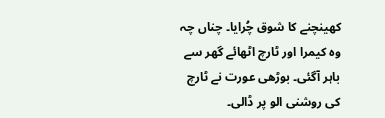کھینچنے کا شوق چُرایا۔ چناں چہ وہ کیمرا اور ٹارچ اٹھائے گھر سے باہر آگئی۔ بوڑھی عورت نے ٹارچ کی روشنی الو پر ڈالی۔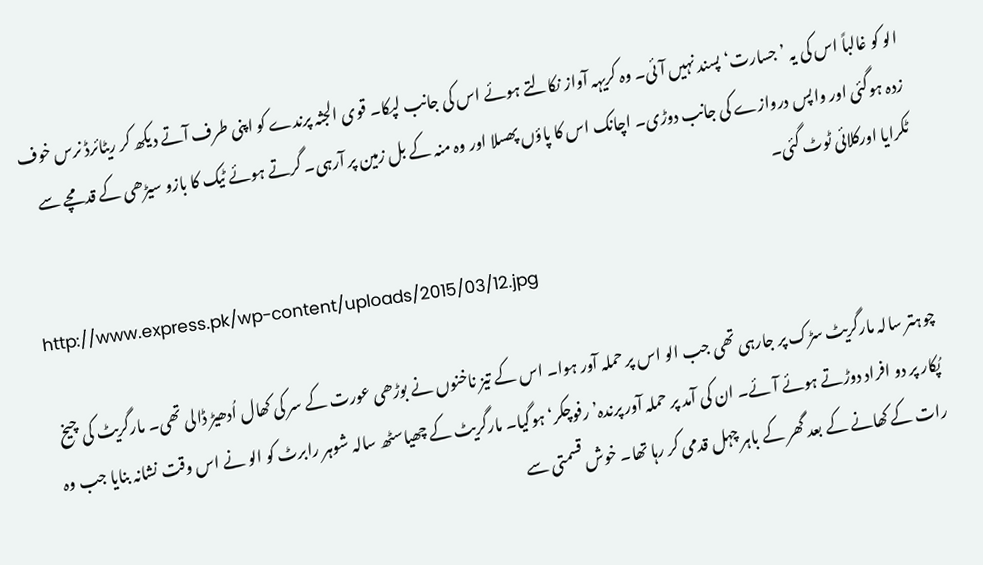الو کو غالباً اس کی یہ ’جسارت‘ پسند نہیں آئی۔ وہ کریہہ آواز نکالتے ہوئے اس کی جانب لپکا۔ قوی الجثہ پرندے کو اپنی طرف آتے دیکھ کر ریٹائرڈ نرس خوف زدہ ہوگئی اور واپس دروازے کی جانب دوڑی۔ اچانک اس کا پاؤں پھسلا اور وہ منہ کے بل زمین پر آرہی۔ گرتے ہوئے ٹیک کا بازو سیڑھی کے قدمچے سے ٹکرایا اورکلائی ٹوٹ گئی۔

http://www.express.pk/wp-content/uploads/2015/03/12.jpg

چوہتر سالہ مارگریٹ سڑک پر جارہی تھی جب الو اس پر حملہ آور ہوا۔ اس کے تیز ناخنوں نے بوڑھی عورت کے سر کی کھال اُدھیڑ ڈالی تھی۔ مارگریٹ کی چیخ پُکار پر دو افراد دوڑتے ہوئے آئے۔ ان کی آمد پر حملہ آور پرندہ’ رفوچکر‘ ہوگیا۔ مارگریٹ کے چھیاسٹھ سالہ شوہر رابرٹ کو الو نے اس وقت نشانہ بنایا جب وہ رات کے کھانے کے بعد گھر کے باہر چہل قدمی کر رہا تھا۔ خوش قسمتی سے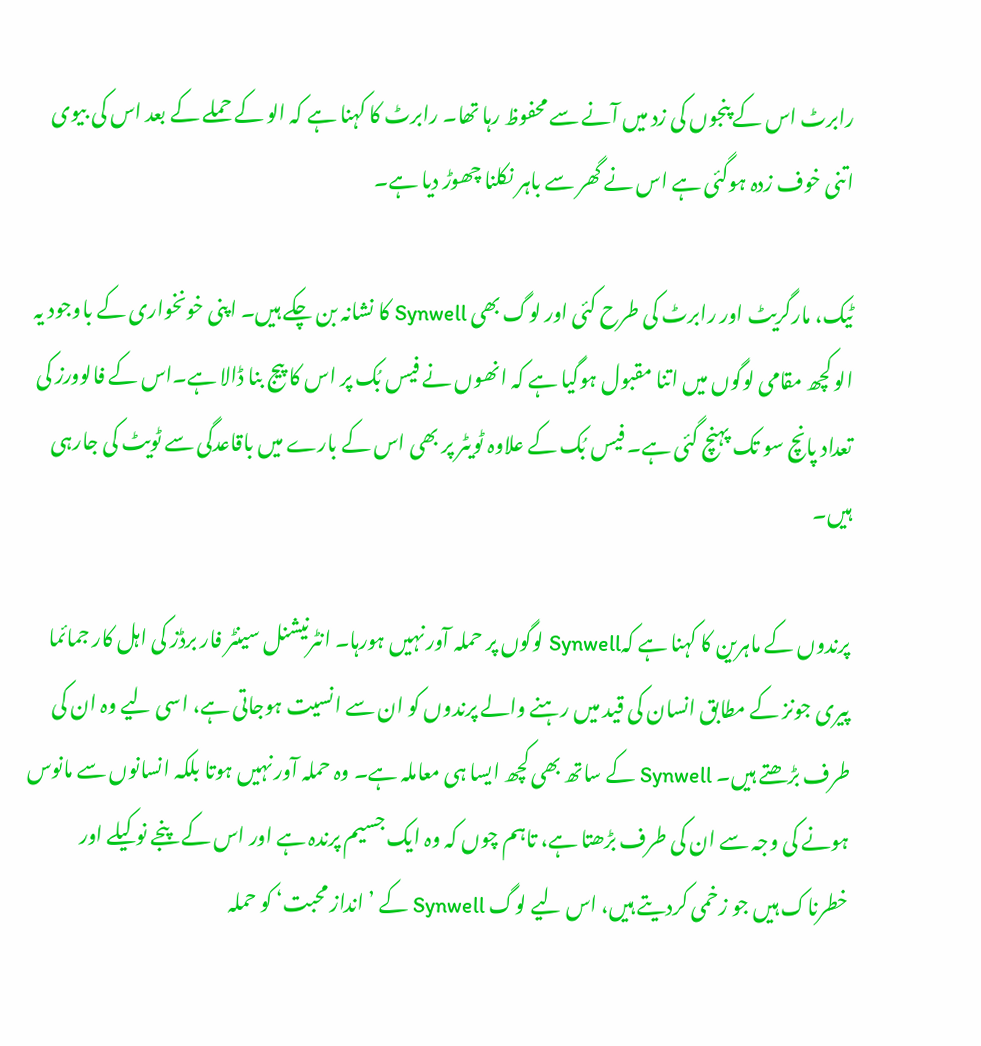رابرٹ اس کے پنجوں کی زد میں آنے سے محفوظ رہا تھا۔ رابرٹ کا کہنا ہے کہ الو کے حملے کے بعد اس کی بیوی اتنی خوف زدہ ہوگئی ہے اس نے گھر سے باہر نکلنا چھوڑ دیا ہے۔

ٹیک، مارگریٹ اور رابرٹ کی طرح کئی اور لوگ بھی Synwell کا نشانہ بن چکے ہیں۔ اپنی خونخواری کے باوجود یہ الو کچھ مقامی لوگوں میں اتنا مقبول ہوگیا ہے کہ انھوں نے فیس بُک پر اس کا پیج بنا ڈالا ہے۔اس کے فالوورز کی تعداد پانچ سو تک پہنچ گئی ہے۔ فیس بُک کے علاوہ ٹویٹر پر بھی اس کے بارے میں باقاعدگی سے ٹویٹ کی جارہی ہیں۔

پرندوں کے ماہرین کا کہنا ہے کہSynwell لوگوں پر حملہ آور نہیں ہورہا۔ انٹرنیشنل سینٹر فار برڈز کی اہل کار جمائما پیری جونز کے مطابق انسان کی قید میں رہنے والے پرندوں کو ان سے انسیت ہوجاتی ہے، اسی لیے وہ ان کی طرف بڑھتے ہیں۔ Synwell کے ساتھ بھی کچھ ایسا ہی معاملہ ہے۔ وہ حملہ آور نہیں ہوتا بلکہ انسانوں سے مانوس ہونے کی وجہ سے ان کی طرف بڑھتا ہے، تاہم چوں کہ وہ ایک جسیم پرندہ ہے اور اس کے پنجے نوکیلے اور خطرناک ہیں جو زخمی کردیتے ہیں، اس لیے لوگ Synwell کے ’ انداز محبت‘ کو حملہ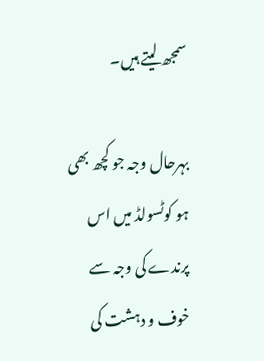سمجھ لیتے ہیں۔

بہرحال وجہ جو کچھ بھی ہو کوٹسولڈ میں اس پرندے کی وجہ سے خوف و دہشت کی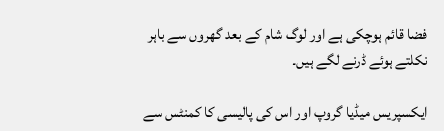فضا قائم ہوچکی ہے اور لوگ شام کے بعد گھروں سے باہر نکلتے ہوئے ڈرنے لگے ہیں۔

ایکسپریس میڈیا گروپ اور اس کی پالیسی کا کمنٹس سے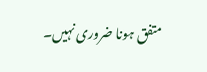متفق ہونا ضروری نہیں۔